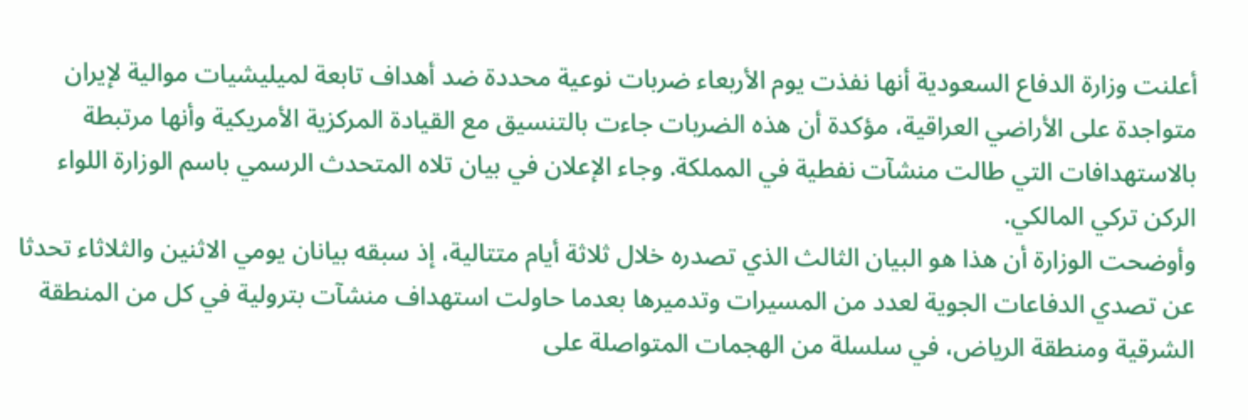أعلنت وزارة الدفاع السعودية أنها نفذت يوم الأربعاء ضربات نوعية محددة ضد أهداف تابعة لميليشيات موالية لإيران متواجدة على الأراضي العراقية، مؤكدة أن هذه الضربات جاءت بالتنسيق مع القيادة المركزية الأمريكية وأنها مرتبطة بالاستهدافات التي طالت منشآت نفطية في المملكة. وجاء الإعلان في بيان تلاه المتحدث الرسمي باسم الوزارة اللواء الركن تركي المالكي.
وأوضحت الوزارة أن هذا هو البيان الثالث الذي تصدره خلال ثلاثة أيام متتالية، إذ سبقه بيانان يومي الاثنين والثلاثاء تحدثا عن تصدي الدفاعات الجوية لعدد من المسيرات وتدميرها بعدما حاولت استهداف منشآت بترولية في كل من المنطقة الشرقية ومنطقة الرياض، في سلسلة من الهجمات المتواصلة على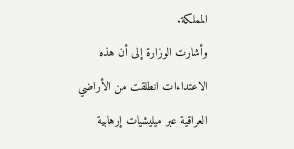المملكة.
وأشارت الوزارة إلى أن هذه الاعتداءات انطلقت من الأراضي العراقية عبر ميليشيات إرهابية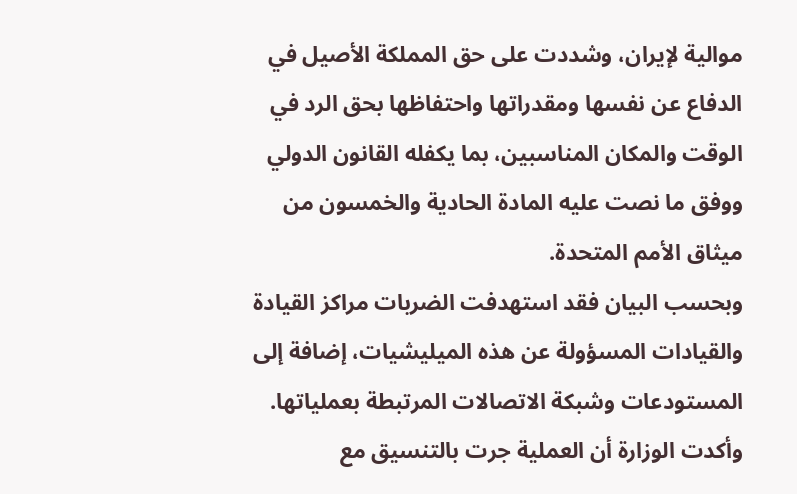موالية لإيران، وشددت على حق المملكة الأصيل في الدفاع عن نفسها ومقدراتها واحتفاظها بحق الرد في الوقت والمكان المناسبين، بما يكفله القانون الدولي ووفق ما نصت عليه المادة الحادية والخمسون من ميثاق الأمم المتحدة.
وبحسب البيان فقد استهدفت الضربات مراكز القيادة والقيادات المسؤولة عن هذه الميليشيات، إضافة إلى المستودعات وشبكة الاتصالات المرتبطة بعملياتها. وأكدت الوزارة أن العملية جرت بالتنسيق مع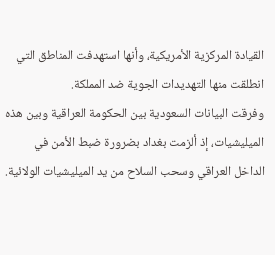القيادة المركزية الأمريكية، وأنها استهدفت المناطق التي انطلقت منها التهديدات الجوية ضد المملكة.
وفرقت البيانات السعودية بين الحكومة العراقية وبين هذه الميليشيات، إذ ألزمت بغداد بضرورة ضبط الأمن في الداخل العراقي وسحب السلاح من يد الميليشيات الولائية.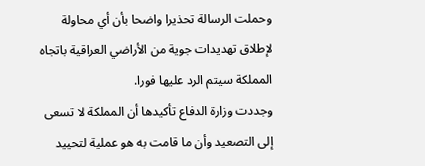وحملت الرسالة تحذيرا واضحا بأن أي محاولة لإطلاق تهديدات جوية من الأراضي العراقية باتجاه المملكة سيتم الرد عليها فورا.
وجددت وزارة الدفاع تأكيدها أن المملكة لا تسعى إلى التصعيد وأن ما قامت به هو عملية لتحييد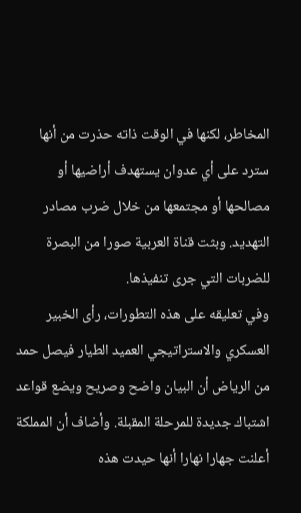المخاطر، لكنها في الوقت ذاته حذرت من أنها سترد على أي عدوان يستهدف أراضيها أو مصالحها أو مجتمعها من خلال ضرب مصادر التهديد. وبثت قناة العربية صورا من البصرة للضربات التي جرى تنفيذها.
وفي تعليقه على هذه التطورات، رأى الخبير العسكري والاستراتيجي العميد الطيار فيصل حمد من الرياض أن البيان واضح وصريح ويضع قواعد اشتباك جديدة للمرحلة المقبلة. وأضاف أن المملكة أعلنت جهارا نهارا أنها حيدت هذه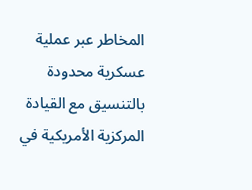المخاطر عبر عملية عسكرية محدودة بالتنسيق مع القيادة المركزية الأمريكية في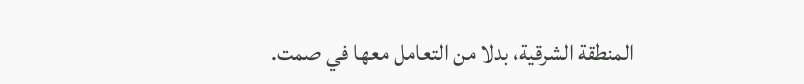المنطقة الشرقية، بدلا من التعامل معها في صمت.